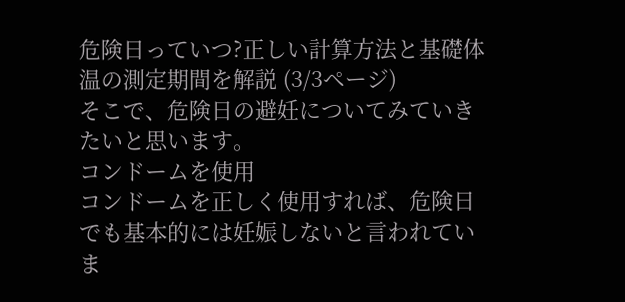危険日っていつ?正しい計算方法と基礎体温の測定期間を解説 (3/3ページ)
そこで、危険日の避妊についてみていきたいと思います。
コンドームを使用
コンドームを正しく使用すれば、危険日でも基本的には妊娠しないと言われていま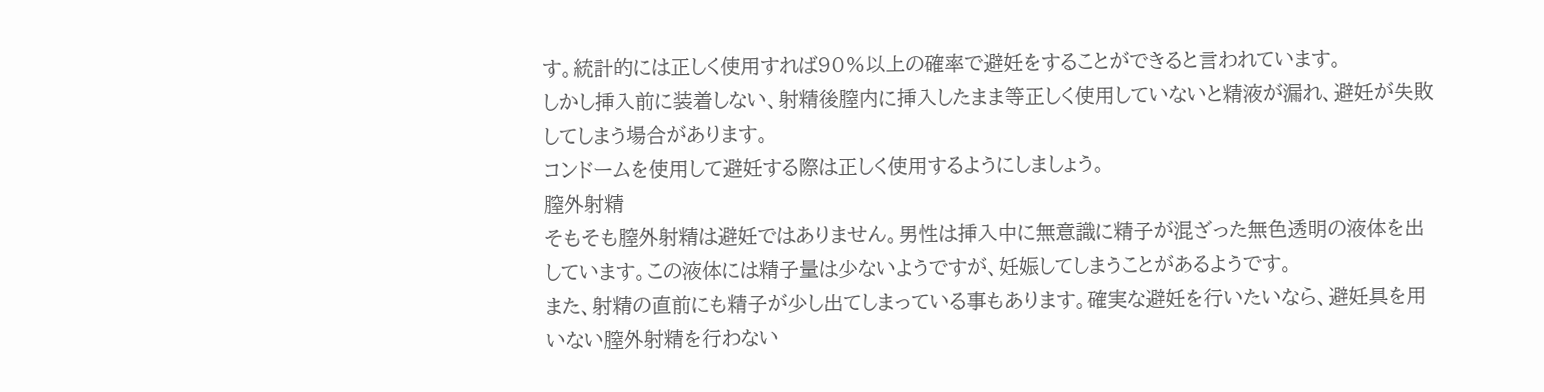す。統計的には正しく使用すれば90%以上の確率で避妊をすることができると言われています。
しかし挿入前に装着しない、射精後膣内に挿入したまま等正しく使用していないと精液が漏れ、避妊が失敗してしまう場合があります。
コンドームを使用して避妊する際は正しく使用するようにしましょう。
膣外射精
そもそも膣外射精は避妊ではありません。男性は挿入中に無意識に精子が混ざった無色透明の液体を出しています。この液体には精子量は少ないようですが、妊娠してしまうことがあるようです。
また、射精の直前にも精子が少し出てしまっている事もあります。確実な避妊を行いたいなら、避妊具を用いない膣外射精を行わない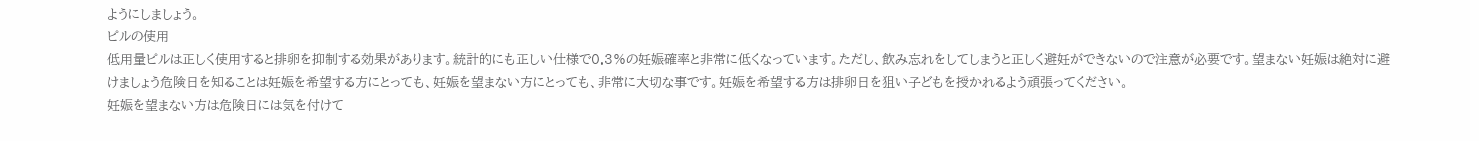ようにしましょう。
ピルの使用
低用量ピルは正しく使用すると排卵を抑制する効果があります。統計的にも正しい仕様で0.3%の妊娠確率と非常に低くなっています。ただし、飲み忘れをしてしまうと正しく避妊ができないので注意が必要です。望まない妊娠は絶対に避けましょう危険日を知ることは妊娠を希望する方にとっても、妊娠を望まない方にとっても、非常に大切な事です。妊娠を希望する方は排卵日を狙い子どもを授かれるよう頑張ってください。
妊娠を望まない方は危険日には気を付けて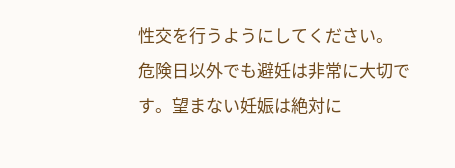性交を行うようにしてください。
危険日以外でも避妊は非常に大切です。望まない妊娠は絶対に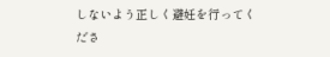しないよう正しく避妊を行ってくださ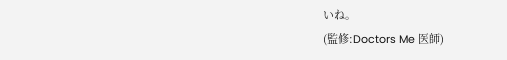いね。
(監修:Doctors Me 医師)